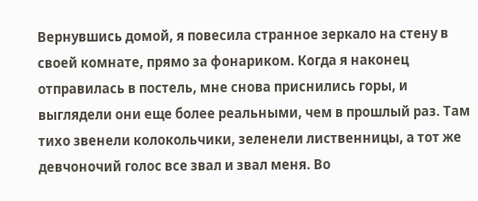Вернувшись домой, я повесила странное зеркало на стену в своей комнате, прямо за фонариком. Когда я наконец отправилась в постель, мне снова приснились горы, и выглядели они еще более реальными, чем в прошлый раз. Там тихо звенели колокольчики, зеленели лиственницы, а тот же девчоночий голос все звал и звал меня. Во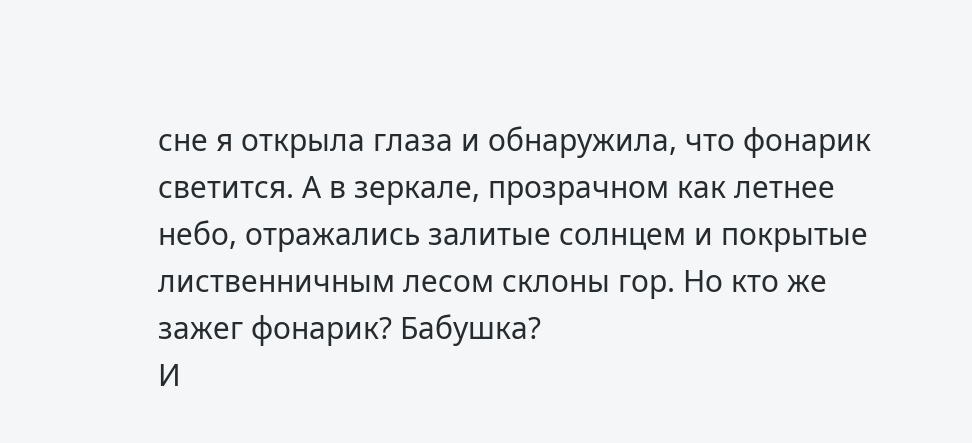сне я открыла глаза и обнаружила, что фонарик светится. А в зеркале, прозрачном как летнее небо, отражались залитые солнцем и покрытые лиственничным лесом склоны гор. Но кто же зажег фонарик? Бабушка?
И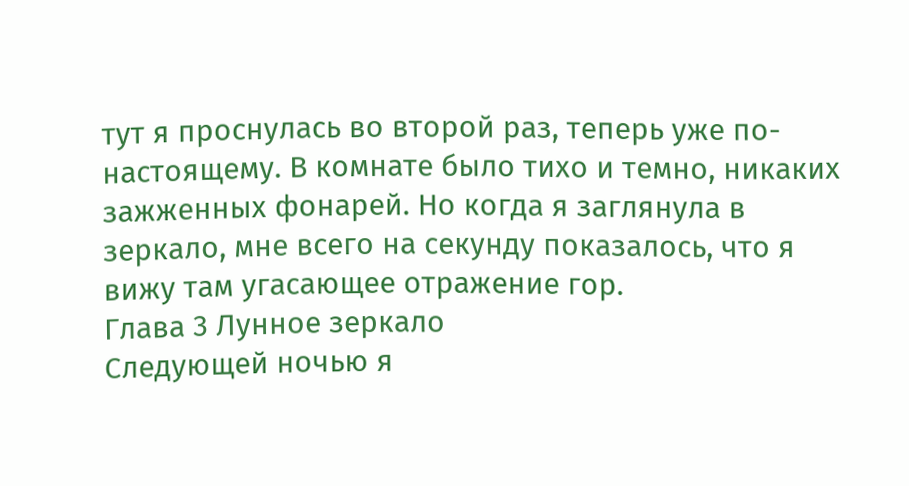тут я проснулась во второй раз, теперь уже по-настоящему. В комнате было тихо и темно, никаких зажженных фонарей. Но когда я заглянула в зеркало, мне всего на секунду показалось, что я вижу там угасающее отражение гор.
Глава 3 Лунное зеркало
Следующей ночью я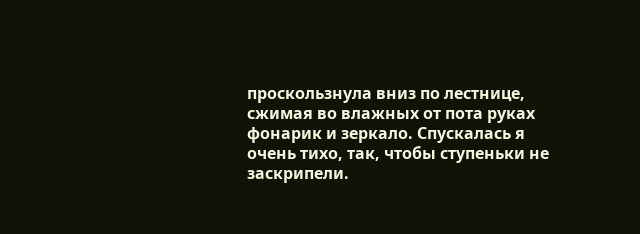проскользнула вниз по лестнице, сжимая во влажных от пота руках фонарик и зеркало. Спускалась я очень тихо, так, чтобы ступеньки не заскрипели.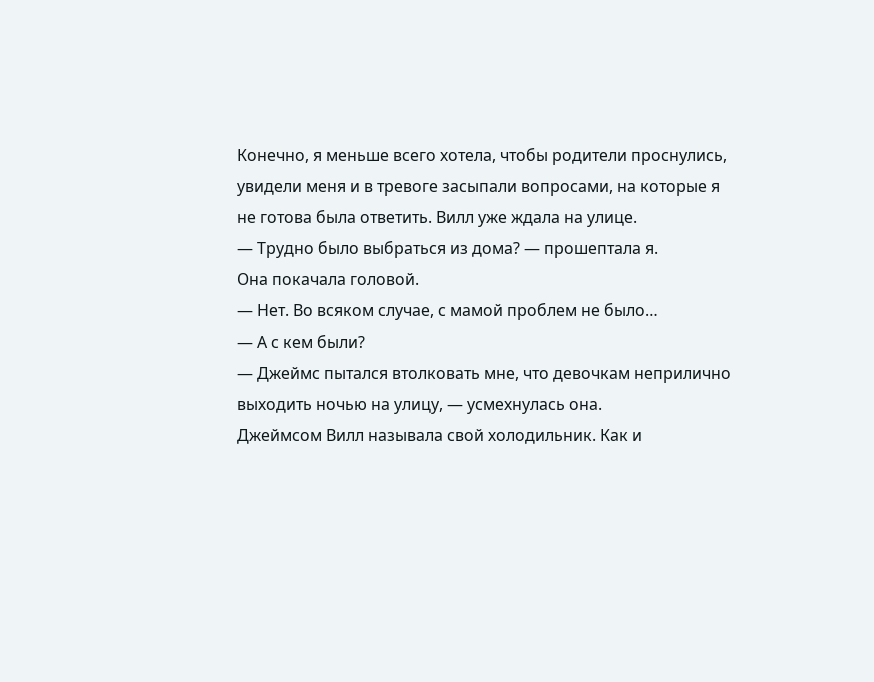Конечно, я меньше всего хотела, чтобы родители проснулись, увидели меня и в тревоге засыпали вопросами, на которые я не готова была ответить. Вилл уже ждала на улице.
— Трудно было выбраться из дома? — прошептала я.
Она покачала головой.
— Нет. Во всяком случае, с мамой проблем не было…
— А с кем были?
— Джеймс пытался втолковать мне, что девочкам неприлично выходить ночью на улицу, — усмехнулась она.
Джеймсом Вилл называла свой холодильник. Как и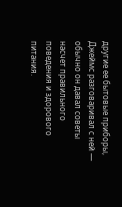другие ее бытовые приборы, Джеймс разговаривал с ней — обычно он давал советы насчет правильного поведения и здорового питания.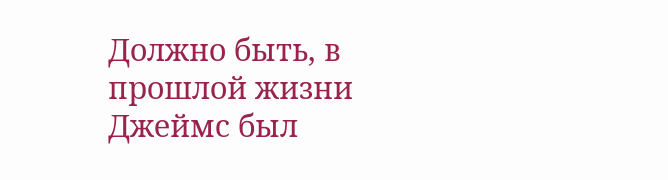Должно быть, в прошлой жизни Джеймс был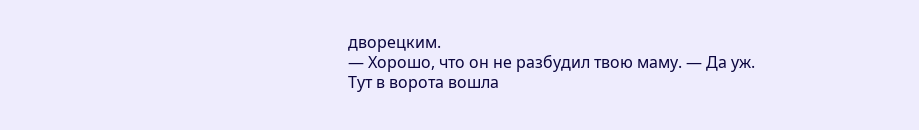дворецким.
— Хорошо, что он не разбудил твою маму. — Да уж.
Тут в ворота вошла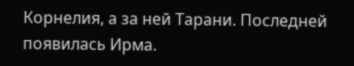Корнелия, а за ней Тарани. Последней появилась Ирма.